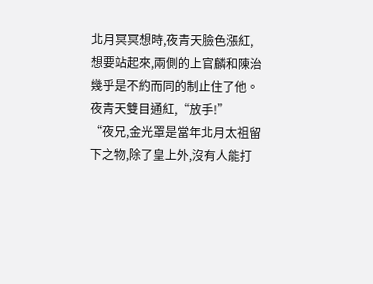北月冥冥想時,夜青天臉色漲紅,想要站起來,兩側的上官麟和陳治幾乎是不約而同的制止住了他。
夜青天雙目通紅,“放手!”
“夜兄,金光罩是當年北月太祖留下之物,除了皇上外,沒有人能打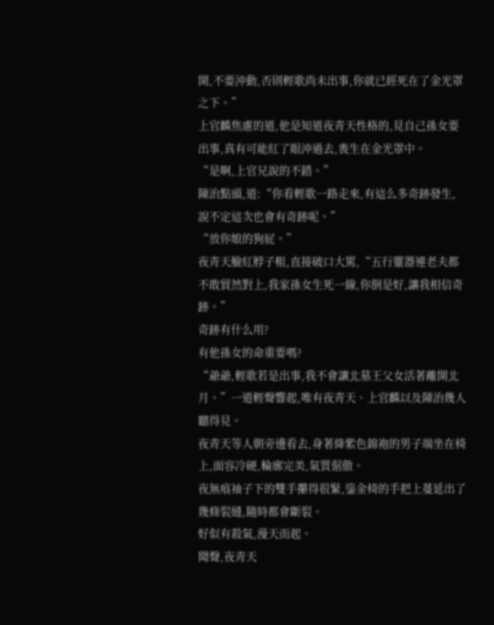開,不要沖動,否則輕歌尚未出事,你就已經死在了金光罩之下。”
上官麟焦慮的道,他是知道夜青天性格的,見自己孫女要出事,真有可能紅了眼沖過去,喪生在金光罩中。
“是啊,上官兄說的不錯。”
陳治點頭,道:“你看輕歌一路走來,有這么多奇跡發生,說不定這次也會有奇跡呢。”
“放你娘的狗屁。”
夜青天臉紅脖子粗,直接破口大罵,“五行靈器連老夫都不敢貿然對上,我家孫女生死一線,你倒是好,讓我相信奇跡。”
奇跡有什么用?
有他孫女的命重要嗎?
“爺爺,輕歌若是出事,我不會讓北墓王父女活著離開北月。”一道輕聲響起,唯有夜青天、上官麟以及陳治幾人聽得見。
夜青天等人朝旁邊看去,身著絳紫色錦袍的男子端坐在椅上,面容冷硬,輪廓完美,氣質倨傲。
夜無痕袖子下的雙手攥得很緊,鎏金椅的手把上蔓延出了幾條裂縫,隨時都會斷裂。
好似有殺氣,漫天而起。
聞聲,夜青天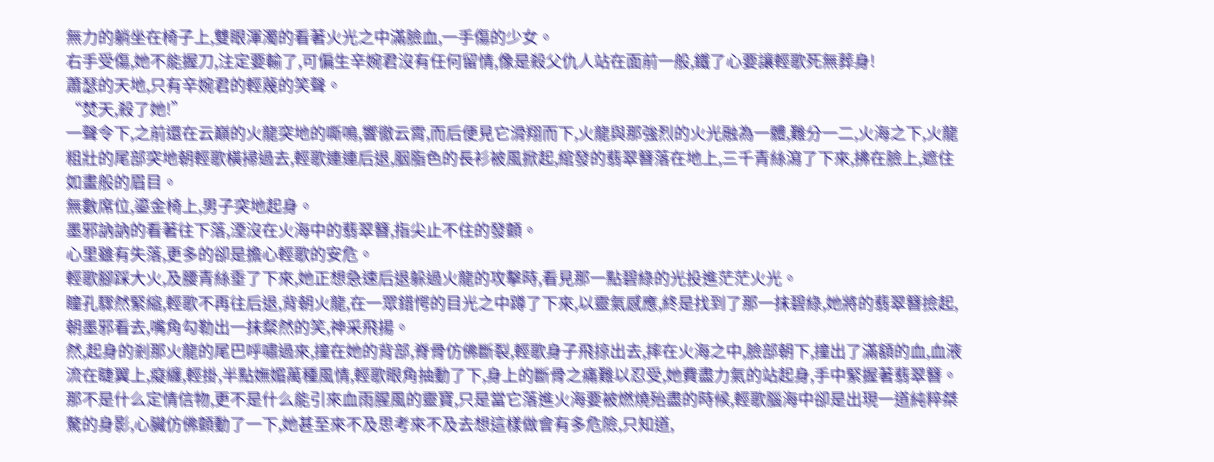無力的躺坐在椅子上,雙眼渾濁的看著火光之中滿臉血,一手傷的少女。
右手受傷,她不能握刀,注定要輸了,可偏生辛婉君沒有任何留情,像是殺父仇人站在面前一般,鐵了心要讓輕歌死無葬身!
蕭瑟的天地,只有辛婉君的輕蔑的笑聲。
“焚天,殺了她!”
一聲令下,之前還在云巔的火龍突地的嘶鳴,響徹云霄,而后便見它滑翔而下,火龍與那強烈的火光融為一體,難分一二,火海之下,火龍粗壯的尾部突地朝輕歌橫掃過去,輕歌連連后退,胭脂色的長衫被風掀起,綰發的翡翠簪落在地上,三千青絲瀉了下來,拂在臉上,遮住如畫般的眉目。
無數席位,鎏金椅上,男子突地起身。
墨邪訥訥的看著往下落,湮沒在火海中的翡翠簪,指尖止不住的發顫。
心里雖有失落,更多的卻是擔心輕歌的安危。
輕歌腳踩大火,及腰青絲垂了下來,她正想急速后退躲過火龍的攻擊時,看見那一點碧綠的光投進茫茫火光。
瞳孔驟然緊縮,輕歌不再往后退,背朝火龍,在一眾錯愕的目光之中蹲了下來,以靈氣感應,終是找到了那一抹碧綠,她將的翡翠簪撿起,朝墨邪看去,嘴角勾勒出一抹粲然的笑,神采飛揚。
然,起身的剎那火龍的尾巴呼嘯過來,撞在她的背部,脊骨仿佛斷裂,輕歌身子飛掠出去,摔在火海之中,臉部朝下,撞出了滿額的血,血液流在睫翼上,癡纏,輕掛,半點嫵媚萬種風情,輕歌眼角抽動了下,身上的斷骨之痛難以忍受,她費盡力氣的站起身,手中緊握著翡翠簪。
那不是什么定情信物,更不是什么能引來血雨腥風的靈寶,只是當它落進火海要被燃燒殆盡的時候,輕歌腦海中卻是出現一道純粹桀驁的身影,心臟仿佛顫動了一下,她甚至來不及思考來不及去想這樣做會有多危險,只知道,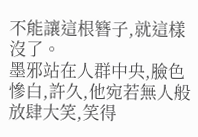不能讓這根簪子,就這樣沒了。
墨邪站在人群中央,臉色慘白,許久,他宛若無人般放肆大笑,笑得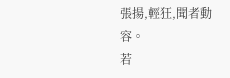張揚,輕狂,聞者動容。
若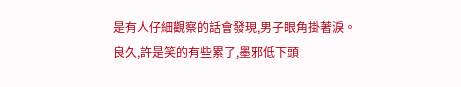是有人仔細觀察的話會發現,男子眼角掛著淚。
良久,許是笑的有些累了,墨邪低下頭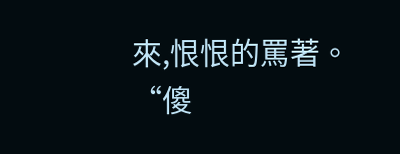來,恨恨的罵著。
“傻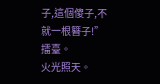子,這個傻子,不就一根簪子!”
擂臺。
火光照天。